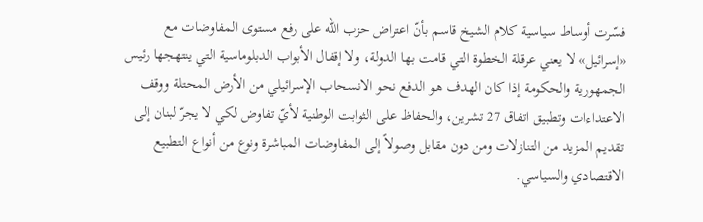فسّرت أوساط سياسية كلام الشيخ قاسم بأنّ اعتراض حزب الله على رفع مستوى المفاوضات مع «إسرائيل» لا يعني عرقلة الخطوة التي قامت بها الدولة، ولا إقفال الأبواب الدبلوماسية التي ينتهجها رئيس الجمهورية والحكومة إذا كان الهدف هو الدفع نحو الانسحاب الإسرائيلي من الأرض المحتلة ووقف الاعتداءات وتطبيق اتفاق 27 تشرين، والحفاظ على الثوابت الوطنية لأيّ تفاوض لكي لا يجرّ لبنان إلى تقديم المزيد من التنازلات ومن دون مقابل وصولاً إلى المفاوضات المباشرة ونوع من أنواع التطبيع الاقتصادي والسياسي.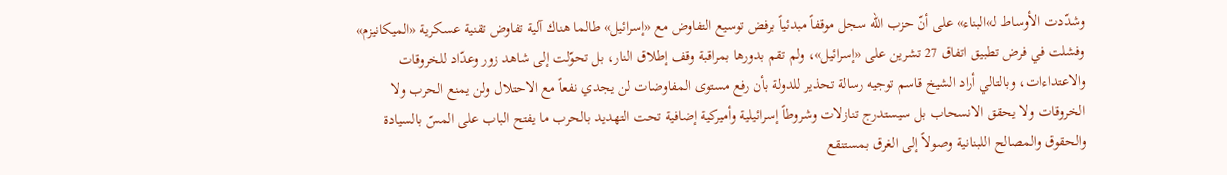وشدّدت الأوساط لـ»البناء» على أنّ حزب الله سجل موقفاً مبدئياً برفض توسيع التفاوض مع «إسرائيل» طالما هناك آلية تفاوض تقنية عسكرية «الميكانيزم» وفشلت في فرض تطبيق اتفاق 27 تشرين على «إسرائيل»، ولم تقم بدورها بمراقبة وقف إطلاق النار، بل تحوّلت إلى شاهد زور وعدّاد للخروقات والاعتداءات، وبالتالي أراد الشيخ قاسم توجيه رسالة تحذير للدولة بأن رفع مستوى المفاوضات لن يجدي نفعاً مع الاحتلال ولن يمنع الحرب ولا الخروقات ولا يحقق الانسحاب بل سيستدرج تنازلات وشروطاً إسرائيلية وأميركية إضافية تحت التهديد بالحرب ما يفتح الباب على المسّ بالسيادة والحقوق والمصالح اللبنانية وصولاً إلى الغرق بمستنقع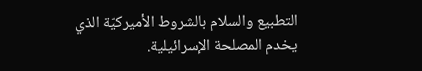التطبيع والسلام بالشروط الأميركيّة الذي يخدم المصلحة الإسرائيلية.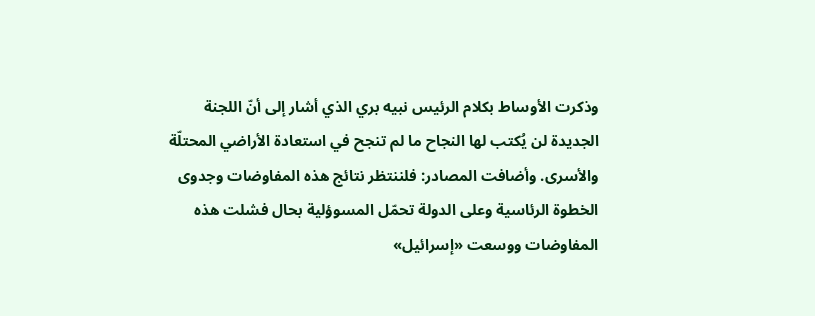وذكرت الأوساط بكلام الرئيس نبيه بري الذي أشار إلى أنّ اللجنة الجديدة لن يُكتب لها النجاح ما لم تنجح في استعادة الأراضي المحتلّة والأسرى. وأضافت المصادر: فلننتظر نتائج هذه المفاوضات وجدوى الخطوة الرئاسية وعلى الدولة تحمّل المسوؤلية بحال فشلت هذه المفاوضات ووسعت «إسرائيل»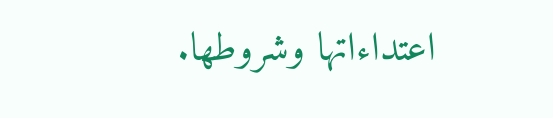اعتداءاتها وشروطها.